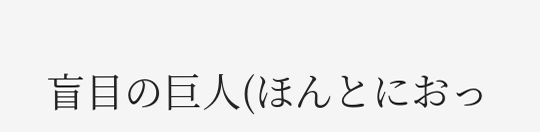盲目の巨人(ほんとにおっ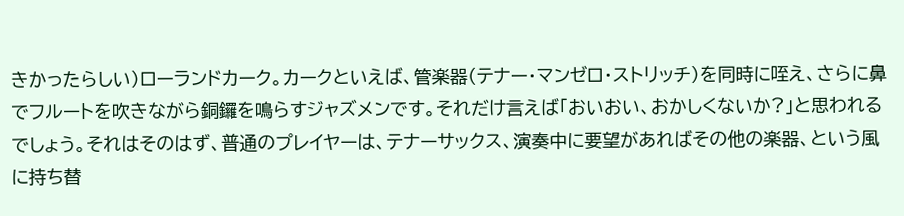きかったらしい)ローランドカーク。カークといえば、管楽器(テナー・マンゼロ・ストリッチ)を同時に咥え、さらに鼻でフルートを吹きながら銅鑼を鳴らすジャズメンです。それだけ言えば「おいおい、おかしくないか?」と思われるでしょう。それはそのはず、普通のプレイヤーは、テナーサックス、演奏中に要望があればその他の楽器、という風に持ち替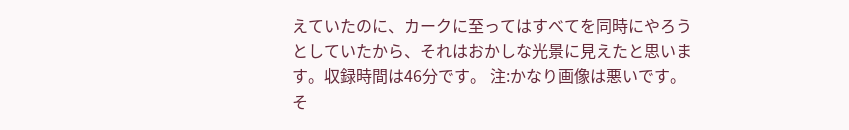えていたのに、カークに至ってはすべてを同時にやろうとしていたから、それはおかしな光景に見えたと思います。収録時間は46分です。 注:かなり画像は悪いです。そ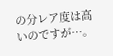の分レア度は高いのですが…。